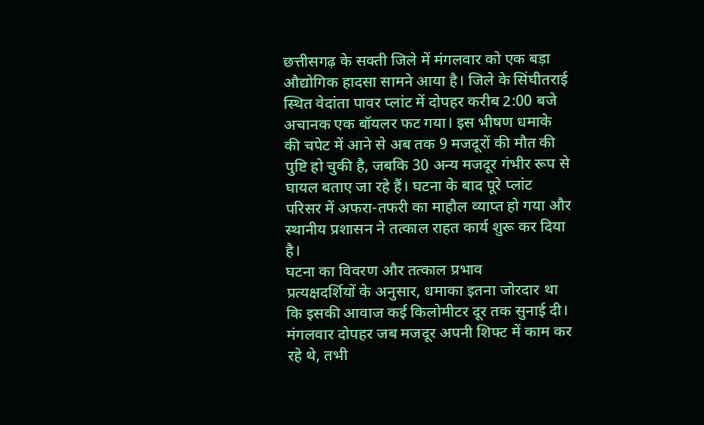छत्तीसगढ़ के सक्ती जिले में मंगलवार को एक बड़ा औद्योगिक हादसा सामने आया है। जिले के सिंघीतराई स्थित वेदांता पावर प्लांट में दोपहर करीब 2:00 बजे अचानक एक बॉयलर फट गया। इस भीषण धमाके की चपेट में आने से अब तक 9 मजदूरों की मौत की पुष्टि हो चुकी है, जबकि 30 अन्य मजदूर गंभीर रूप से घायल बताए जा रहे हैं। घटना के बाद पूरे प्लांट परिसर में अफरा-तफरी का माहौल व्याप्त हो गया और स्थानीय प्रशासन ने तत्काल राहत कार्य शुरू कर दिया है।
घटना का विवरण और तत्काल प्रभाव
प्रत्यक्षदर्शियों के अनुसार, धमाका इतना जोरदार था कि इसकी आवाज कई किलोमीटर दूर तक सुनाई दी। मंगलवार दोपहर जब मजदूर अपनी शिफ्ट में काम कर रहे थे, तभी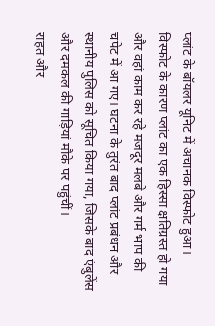प्लांट के बॉयलर यूनिट में अचानक विस्फोट हुआ। विस्फोट के कारण प्लांट का एक हिस्सा क्षतिग्रस्त हो गया और वहां काम कर रहे मजदूर मलबे और गर्म भाप की चपेट में आ गए। घटना के तुरंत बाद प्लांट प्रबंधन और स्थानीय पुलिस को सूचित किया गया, जिसके बाद एंबुलेंस और दमकल की गाड़ियां मौके पर पहुंचीं।
राहत और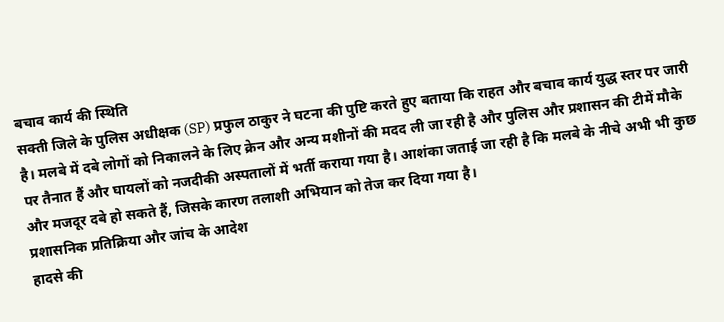बचाव कार्य की स्थिति
सक्ती जिले के पुलिस अधीक्षक (SP) प्रफुल ठाकुर ने घटना की पुष्टि करते हुए बताया कि राहत और बचाव कार्य युद्ध स्तर पर जारी है। मलबे में दबे लोगों को निकालने के लिए क्रेन और अन्य मशीनों की मदद ली जा रही है और पुलिस और प्रशासन की टीमें मौके पर तैनात हैं और घायलों को नजदीकी अस्पतालों में भर्ती कराया गया है। आशंका जताई जा रही है कि मलबे के नीचे अभी भी कुछ और मजदूर दबे हो सकते हैं, जिसके कारण तलाशी अभियान को तेज कर दिया गया है।
प्रशासनिक प्रतिक्रिया और जांच के आदेश
हादसे की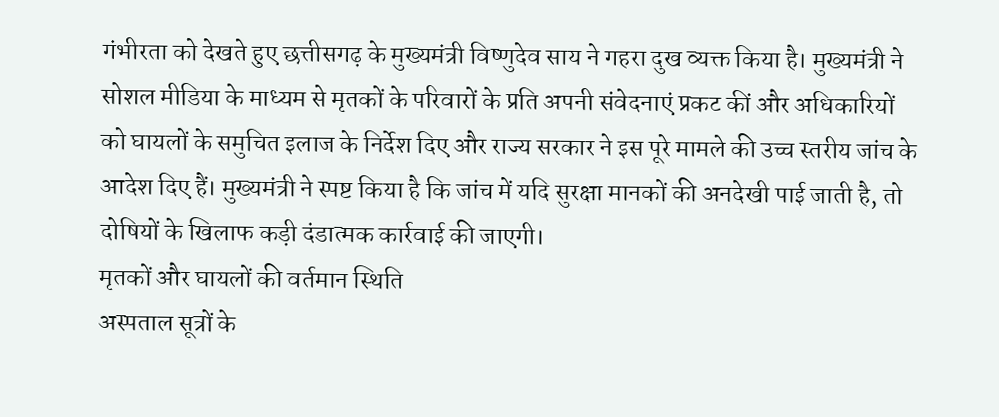गंभीरता को देखते हुए छत्तीसगढ़ के मुख्यमंत्री विष्णुदेव साय ने गहरा दुख व्यक्त किया है। मुख्यमंत्री ने सोशल मीडिया के माध्यम से मृतकों के परिवारों के प्रति अपनी संवेदनाएं प्रकट कीं और अधिकारियों को घायलों के समुचित इलाज के निर्देश दिए और राज्य सरकार ने इस पूरे मामले की उच्च स्तरीय जांच के आदेश दिए हैं। मुख्यमंत्री ने स्पष्ट किया है कि जांच में यदि सुरक्षा मानकों की अनदेखी पाई जाती है, तो दोषियों के खिलाफ कड़ी दंडात्मक कार्रवाई की जाएगी।
मृतकों और घायलों की वर्तमान स्थिति
अस्पताल सूत्रों के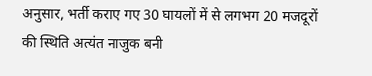अनुसार, भर्ती कराए गए 30 घायलों में से लगभग 20 मजदूरों की स्थिति अत्यंत नाजुक बनी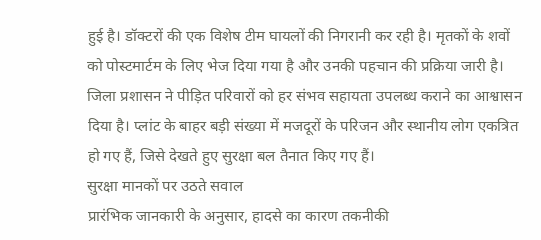हुई है। डॉक्टरों की एक विशेष टीम घायलों की निगरानी कर रही है। मृतकों के शवों को पोस्टमार्टम के लिए भेज दिया गया है और उनकी पहचान की प्रक्रिया जारी है। जिला प्रशासन ने पीड़ित परिवारों को हर संभव सहायता उपलब्ध कराने का आश्वासन दिया है। प्लांट के बाहर बड़ी संख्या में मजदूरों के परिजन और स्थानीय लोग एकत्रित हो गए हैं, जिसे देखते हुए सुरक्षा बल तैनात किए गए हैं।
सुरक्षा मानकों पर उठते सवाल
प्रारंभिक जानकारी के अनुसार, हादसे का कारण तकनीकी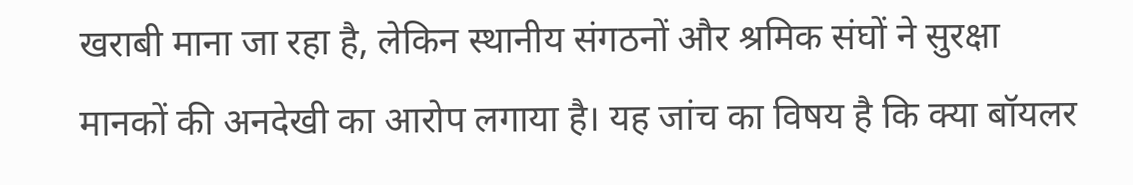खराबी माना जा रहा है, लेकिन स्थानीय संगठनों और श्रमिक संघों ने सुरक्षा मानकों की अनदेखी का आरोप लगाया है। यह जांच का विषय है कि क्या बॉयलर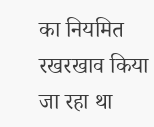का नियमित रखरखाव किया जा रहा था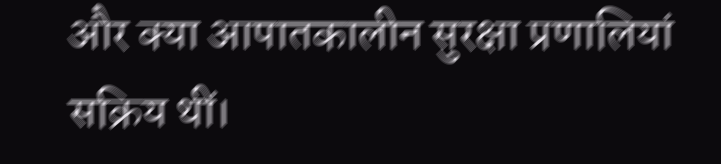और क्या आपातकालीन सुरक्षा प्रणालियां सक्रिय थीं।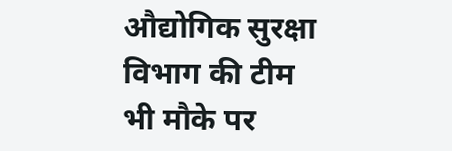औद्योगिक सुरक्षा विभाग की टीम भी मौके पर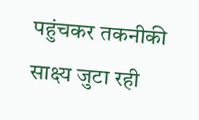पहुंचकर तकनीकी साक्ष्य जुटा रही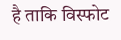है ताकि विस्फोट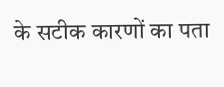के सटीक कारणों का पता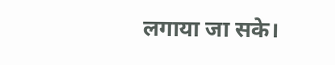लगाया जा सके।